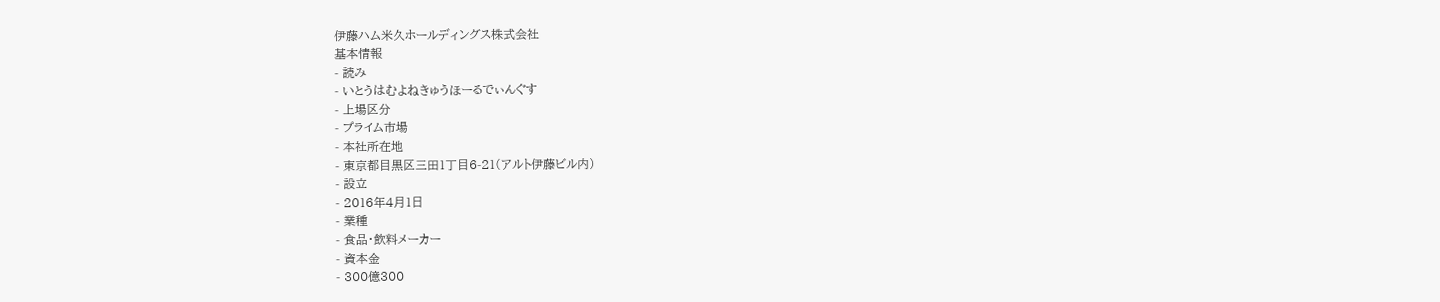伊藤ハム米久ホールディングス株式会社
基本情報
- 読み
- いとうはむよねきゅうほーるでぃんぐす
- 上場区分
- プライム市場
- 本社所在地
- 東京都目黒区三田1丁目6-21(アルト伊藤ビル内)
- 設立
- 2016年4月1日
- 業種
- 食品・飲料メーカー
- 資本金
- 300億300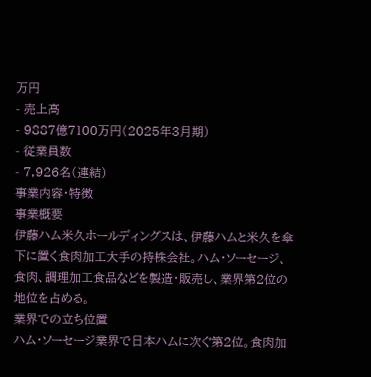万円
- 売上高
- 9887億7100万円(2025年3月期)
- 従業員数
- 7,926名(連結)
事業内容・特徴
事業概要
伊藤ハム米久ホールディングスは、伊藤ハムと米久を傘下に置く食肉加工大手の持株会社。ハム・ソーセージ、食肉、調理加工食品などを製造・販売し、業界第2位の地位を占める。
業界での立ち位置
ハム・ソーセージ業界で日本ハムに次ぐ第2位。食肉加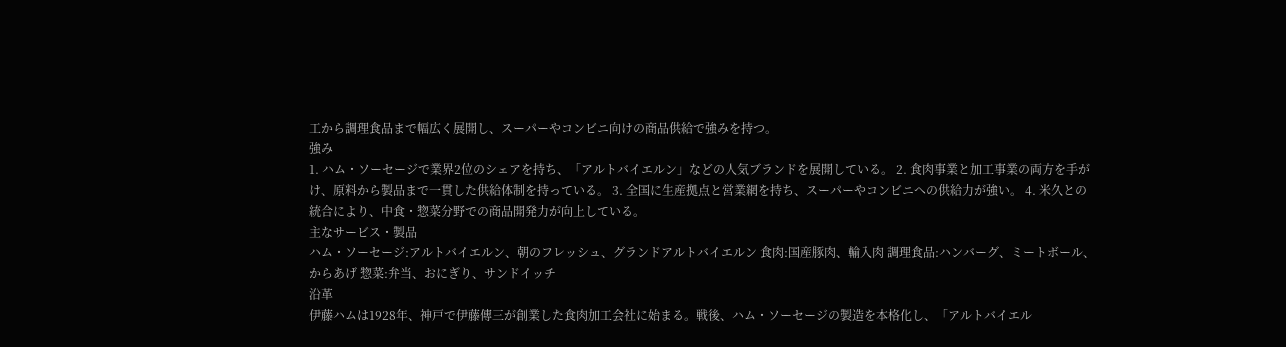工から調理食品まで幅広く展開し、スーパーやコンビニ向けの商品供給で強みを持つ。
強み
1. ハム・ソーセージで業界2位のシェアを持ち、「アルトバイエルン」などの人気ブランドを展開している。 2. 食肉事業と加工事業の両方を手がけ、原料から製品まで一貫した供給体制を持っている。 3. 全国に生産拠点と営業網を持ち、スーパーやコンビニへの供給力が強い。 4. 米久との統合により、中食・惣菜分野での商品開発力が向上している。
主なサービス・製品
ハム・ソーセージ:アルトバイエルン、朝のフレッシュ、グランドアルトバイエルン 食肉:国産豚肉、輸入肉 調理食品:ハンバーグ、ミートボール、からあげ 惣菜:弁当、おにぎり、サンドイッチ
沿革
伊藤ハムは1928年、神戸で伊藤傳三が創業した食肉加工会社に始まる。戦後、ハム・ソーセージの製造を本格化し、「アルトバイエル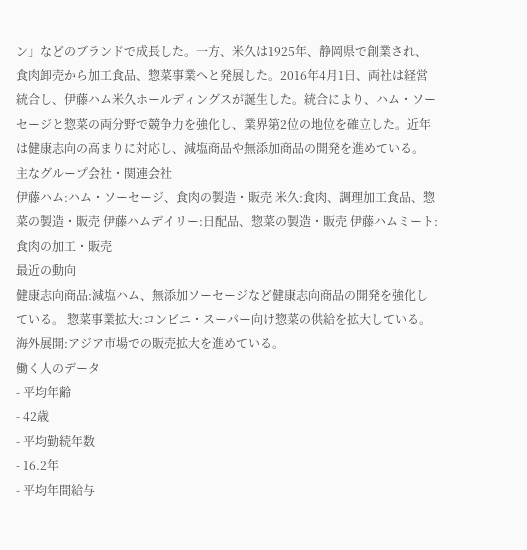ン」などのブランドで成長した。一方、米久は1925年、静岡県で創業され、食肉卸売から加工食品、惣菜事業へと発展した。2016年4月1日、両社は経営統合し、伊藤ハム米久ホールディングスが誕生した。統合により、ハム・ソーセージと惣菜の両分野で競争力を強化し、業界第2位の地位を確立した。近年は健康志向の高まりに対応し、減塩商品や無添加商品の開発を進めている。
主なグループ会社・関連会社
伊藤ハム:ハム・ソーセージ、食肉の製造・販売 米久:食肉、調理加工食品、惣菜の製造・販売 伊藤ハムデイリー:日配品、惣菜の製造・販売 伊藤ハムミート:食肉の加工・販売
最近の動向
健康志向商品:減塩ハム、無添加ソーセージなど健康志向商品の開発を強化している。 惣菜事業拡大:コンビニ・スーパー向け惣菜の供給を拡大している。 海外展開:アジア市場での販売拡大を進めている。
働く人のデータ
- 平均年齢
- 42歳
- 平均勤続年数
- 16.2年
- 平均年間給与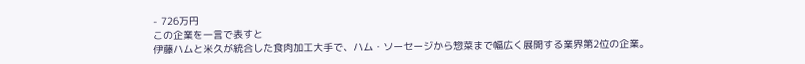- 726万円
この企業を一言で表すと
伊藤ハムと米久が統合した食肉加工大手で、ハム・ソーセージから惣菜まで幅広く展開する業界第2位の企業。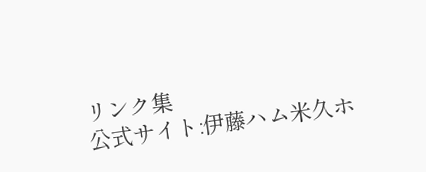リンク集
公式サイト:伊藤ハム米久ホ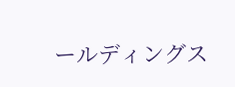ールディングス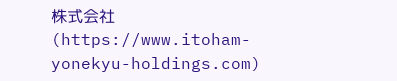株式会社(https://www.itoham-yonekyu-holdings.com)